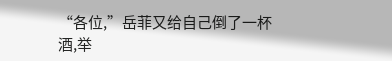“各位,”岳菲又给自己倒了一杯酒,举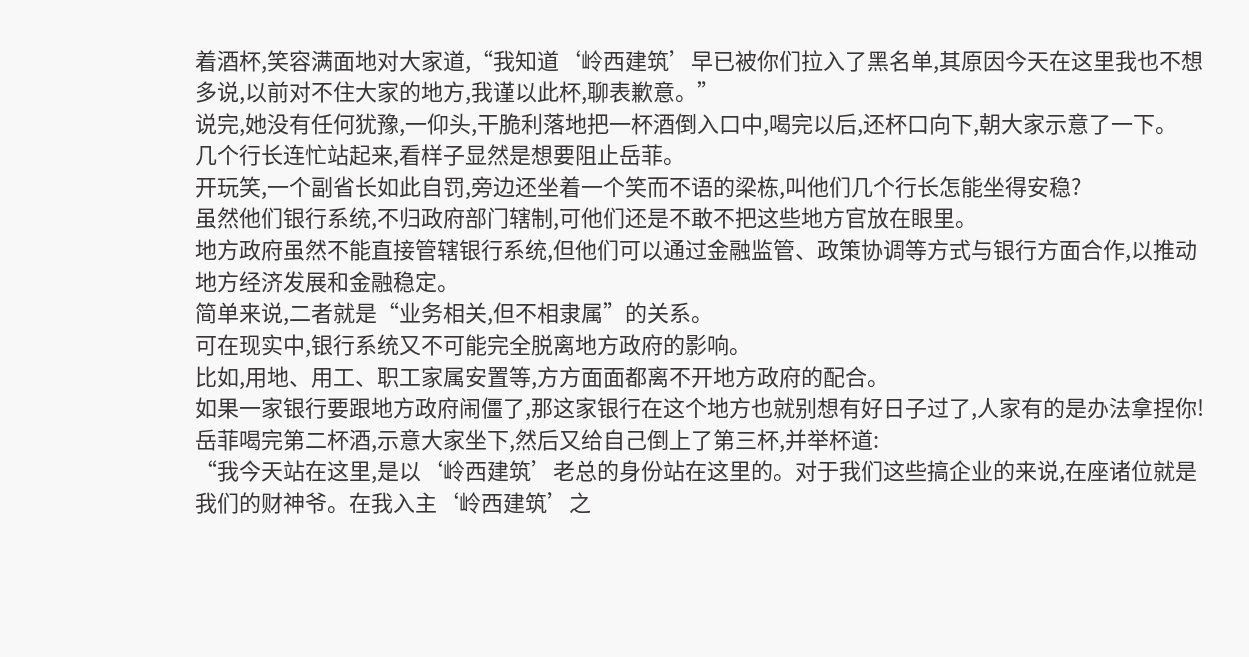着酒杯,笑容满面地对大家道,“我知道‘岭西建筑’早已被你们拉入了黑名单,其原因今天在这里我也不想多说,以前对不住大家的地方,我谨以此杯,聊表歉意。”
说完,她没有任何犹豫,一仰头,干脆利落地把一杯酒倒入口中,喝完以后,还杯口向下,朝大家示意了一下。
几个行长连忙站起来,看样子显然是想要阻止岳菲。
开玩笑,一个副省长如此自罚,旁边还坐着一个笑而不语的梁栋,叫他们几个行长怎能坐得安稳?
虽然他们银行系统,不归政府部门辖制,可他们还是不敢不把这些地方官放在眼里。
地方政府虽然不能直接管辖银行系统,但他们可以通过金融监管、政策协调等方式与银行方面合作,以推动地方经济发展和金融稳定。
简单来说,二者就是“业务相关,但不相隶属”的关系。
可在现实中,银行系统又不可能完全脱离地方政府的影响。
比如,用地、用工、职工家属安置等,方方面面都离不开地方政府的配合。
如果一家银行要跟地方政府闹僵了,那这家银行在这个地方也就别想有好日子过了,人家有的是办法拿捏你!
岳菲喝完第二杯酒,示意大家坐下,然后又给自己倒上了第三杯,并举杯道:
“我今天站在这里,是以‘岭西建筑’老总的身份站在这里的。对于我们这些搞企业的来说,在座诸位就是我们的财神爷。在我入主‘岭西建筑’之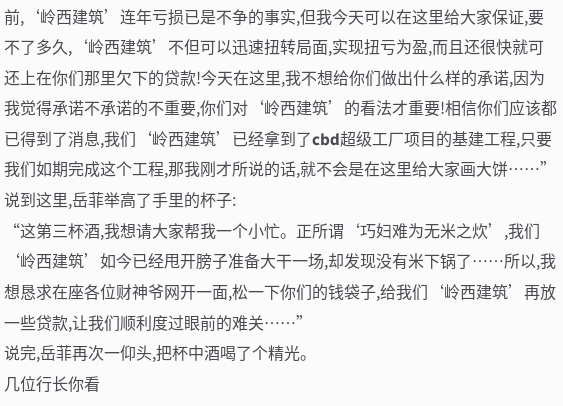前,‘岭西建筑’连年亏损已是不争的事实,但我今天可以在这里给大家保证,要不了多久,‘岭西建筑’不但可以迅速扭转局面,实现扭亏为盈,而且还很快就可还上在你们那里欠下的贷款!今天在这里,我不想给你们做出什么样的承诺,因为我觉得承诺不承诺的不重要,你们对‘岭西建筑’的看法才重要!相信你们应该都已得到了消息,我们‘岭西建筑’已经拿到了cbd超级工厂项目的基建工程,只要我们如期完成这个工程,那我刚才所说的话,就不会是在这里给大家画大饼……”
说到这里,岳菲举高了手里的杯子:
“这第三杯酒,我想请大家帮我一个小忙。正所谓‘巧妇难为无米之炊’,我们‘岭西建筑’如今已经甩开膀子准备大干一场,却发现没有米下锅了……所以,我想恳求在座各位财神爷网开一面,松一下你们的钱袋子,给我们‘岭西建筑’再放一些贷款,让我们顺利度过眼前的难关……”
说完,岳菲再次一仰头,把杯中酒喝了个精光。
几位行长你看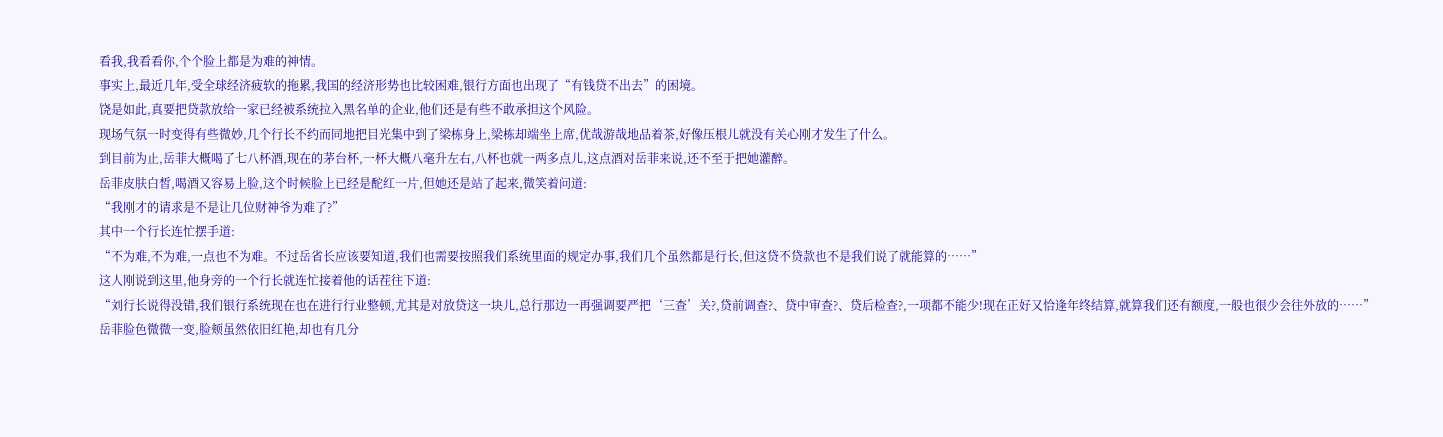看我,我看看你,个个脸上都是为难的神情。
事实上,最近几年,受全球经济疲软的拖累,我国的经济形势也比较困难,银行方面也出现了“有钱贷不出去”的困境。
饶是如此,真要把贷款放给一家已经被系统拉入黑名单的企业,他们还是有些不敢承担这个风险。
现场气氛一时变得有些微妙,几个行长不约而同地把目光集中到了梁栋身上,梁栋却端坐上席,优哉游哉地品着茶,好像压根儿就没有关心刚才发生了什么。
到目前为止,岳菲大概喝了七八杯酒,现在的茅台杯,一杯大概八毫升左右,八杯也就一两多点儿,这点酒对岳菲来说,还不至于把她灌醉。
岳菲皮肤白皙,喝酒又容易上脸,这个时候脸上已经是酡红一片,但她还是站了起来,微笑着问道:
“我刚才的请求是不是让几位财神爷为难了?”
其中一个行长连忙摆手道:
“不为难,不为难,一点也不为难。不过岳省长应该要知道,我们也需要按照我们系统里面的规定办事,我们几个虽然都是行长,但这贷不贷款也不是我们说了就能算的……”
这人刚说到这里,他身旁的一个行长就连忙接着他的话茬往下道:
“刘行长说得没错,我们银行系统现在也在进行行业整顿,尤其是对放贷这一块儿,总行那边一再强调要严把‘三查’关?,贷前调查?、贷中审查?、贷后检查?,一项都不能少!现在正好又恰逢年终结算,就算我们还有额度,一般也很少会往外放的……”
岳菲脸色微微一变,脸颊虽然依旧红艳,却也有几分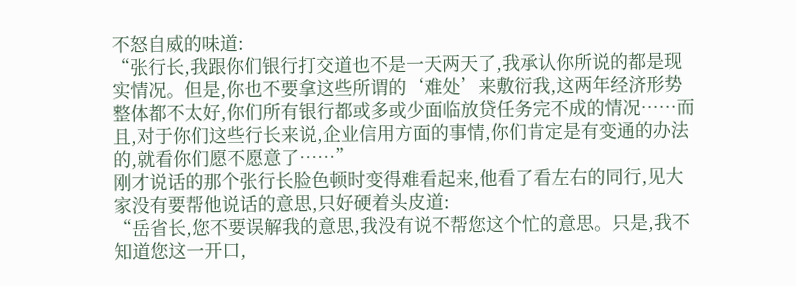不怒自威的味道:
“张行长,我跟你们银行打交道也不是一天两天了,我承认你所说的都是现实情况。但是,你也不要拿这些所谓的‘难处’来敷衍我,这两年经济形势整体都不太好,你们所有银行都或多或少面临放贷任务完不成的情况……而且,对于你们这些行长来说,企业信用方面的事情,你们肯定是有变通的办法的,就看你们愿不愿意了……”
刚才说话的那个张行长脸色顿时变得难看起来,他看了看左右的同行,见大家没有要帮他说话的意思,只好硬着头皮道:
“岳省长,您不要误解我的意思,我没有说不帮您这个忙的意思。只是,我不知道您这一开口,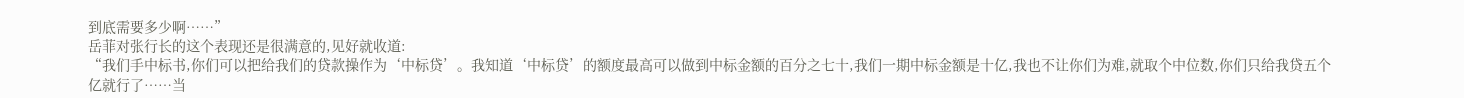到底需要多少啊……”
岳菲对张行长的这个表现还是很满意的,见好就收道:
“我们手中标书,你们可以把给我们的贷款操作为‘中标贷’。我知道‘中标贷’的额度最高可以做到中标金额的百分之七十,我们一期中标金额是十亿,我也不让你们为难,就取个中位数,你们只给我贷五个亿就行了……当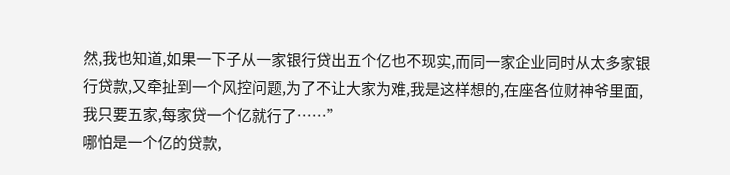然,我也知道,如果一下子从一家银行贷出五个亿也不现实,而同一家企业同时从太多家银行贷款,又牵扯到一个风控问题,为了不让大家为难,我是这样想的,在座各位财神爷里面,我只要五家,每家贷一个亿就行了……”
哪怕是一个亿的贷款,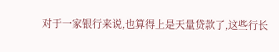对于一家银行来说,也算得上是天量贷款了,这些行长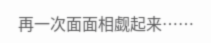再一次面面相觑起来……